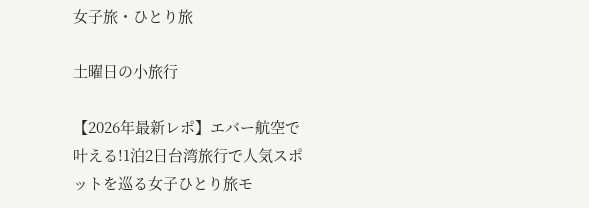女子旅・ひとり旅

土曜日の小旅行

【2026年最新レポ】エバー航空で叶える!1泊2日台湾旅行で人気スポットを巡る女子ひとり旅モ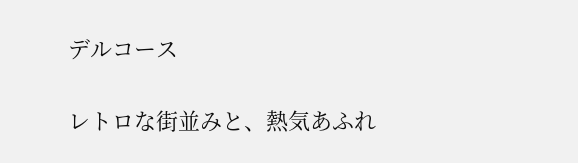デルコース

レトロな街並みと、熱気あふれ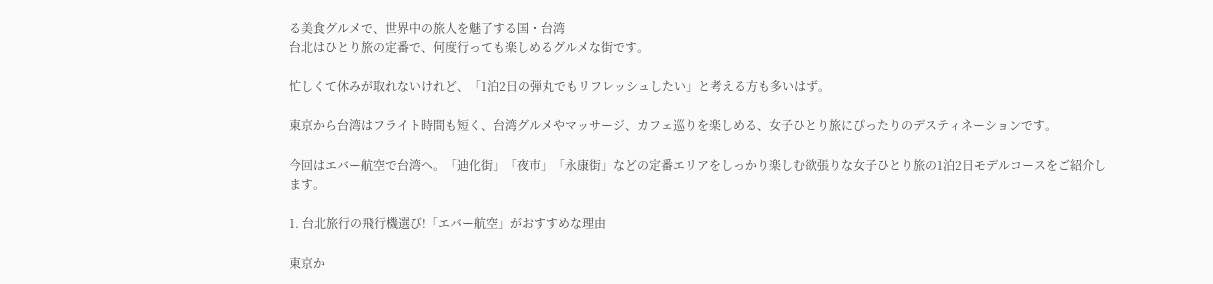る美食グルメで、世界中の旅人を魅了する国・台湾
台北はひとり旅の定番で、何度行っても楽しめるグルメな街です。

忙しくて休みが取れないけれど、「1泊2日の弾丸でもリフレッシュしたい」と考える方も多いはず。

東京から台湾はフライト時間も短く、台湾グルメやマッサージ、カフェ巡りを楽しめる、女子ひとり旅にぴったりのデスティネーションです。

今回はエバー航空で台湾へ。「迪化街」「夜市」「永康街」などの定番エリアをしっかり楽しむ欲張りな女子ひとり旅の1泊2日モデルコースをご紹介します。

1. 台北旅行の飛行機選び!「エバー航空」がおすすめな理由

東京か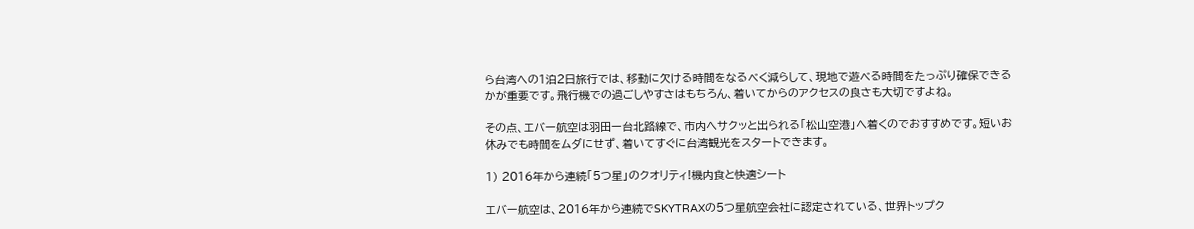ら台湾への1泊2日旅行では、移動に欠ける時間をなるべく減らして、現地で遊べる時間をたっぷり確保できるかが重要です。飛行機での過ごしやすさはもちろん、着いてからのアクセスの良さも大切ですよね。

その点、エバー航空は羽田ー台北路線で、市内へサクッと出られる「松山空港」へ着くのでおすすめです。短いお休みでも時間をムダにせず、着いてすぐに台湾観光をスタートできます。

1) 2016年から連続「5つ星」のクオリティ!機内食と快適シート

エバー航空は、2016年から連続でSKYTRAXの5つ星航空会社に認定されている、世界トップク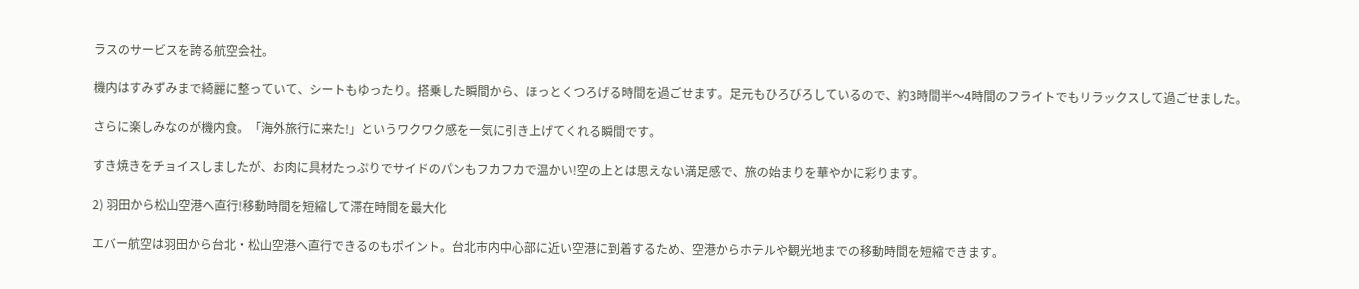ラスのサービスを誇る航空会社。

機内はすみずみまで綺麗に整っていて、シートもゆったり。搭乗した瞬間から、ほっとくつろげる時間を過ごせます。足元もひろびろしているので、約3時間半〜4時間のフライトでもリラックスして過ごせました。

さらに楽しみなのが機内食。「海外旅行に来た!」というワクワク感を一気に引き上げてくれる瞬間です。

すき焼きをチョイスしましたが、お肉に具材たっぷりでサイドのパンもフカフカで温かい!空の上とは思えない満足感で、旅の始まりを華やかに彩ります。

2) 羽田から松山空港へ直行!移動時間を短縮して滞在時間を最大化

エバー航空は羽田から台北・松山空港へ直行できるのもポイント。台北市内中心部に近い空港に到着するため、空港からホテルや観光地までの移動時間を短縮できます。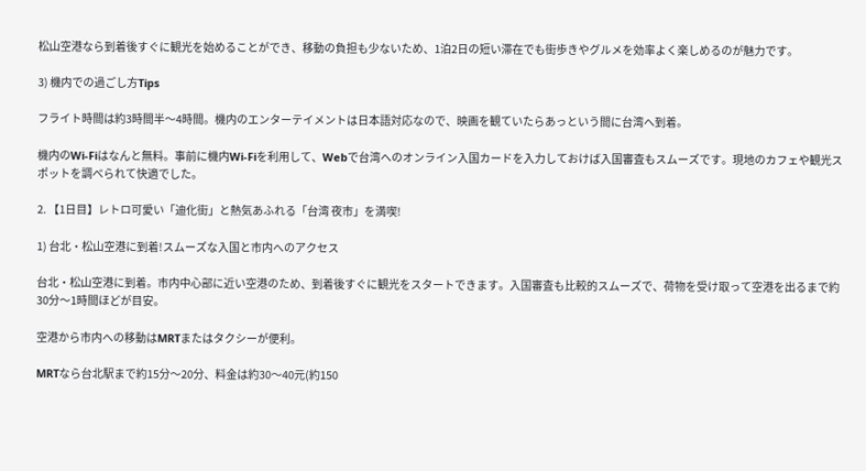松山空港なら到着後すぐに観光を始めることができ、移動の負担も少ないため、1泊2日の短い滞在でも街歩きやグルメを効率よく楽しめるのが魅力です。

3) 機内での過ごし方Tips

フライト時間は約3時間半〜4時間。機内のエンターテイメントは日本語対応なので、映画を観ていたらあっという間に台湾へ到着。

機内のWi-Fiはなんと無料。事前に機内Wi-Fiを利用して、Webで台湾へのオンライン入国カードを入力しておけば入国審査もスムーズです。現地のカフェや観光スポットを調べられて快適でした。

2. 【1日目】レトロ可愛い「迪化街」と熱気あふれる「台湾 夜市」を満喫!

1) 台北・松山空港に到着!スムーズな入国と市内へのアクセス

台北・松山空港に到着。市内中心部に近い空港のため、到着後すぐに観光をスタートできます。入国審査も比較的スムーズで、荷物を受け取って空港を出るまで約30分〜1時間ほどが目安。

空港から市内への移動はMRTまたはタクシーが便利。

MRTなら台北駅まで約15分〜20分、料金は約30〜40元(約150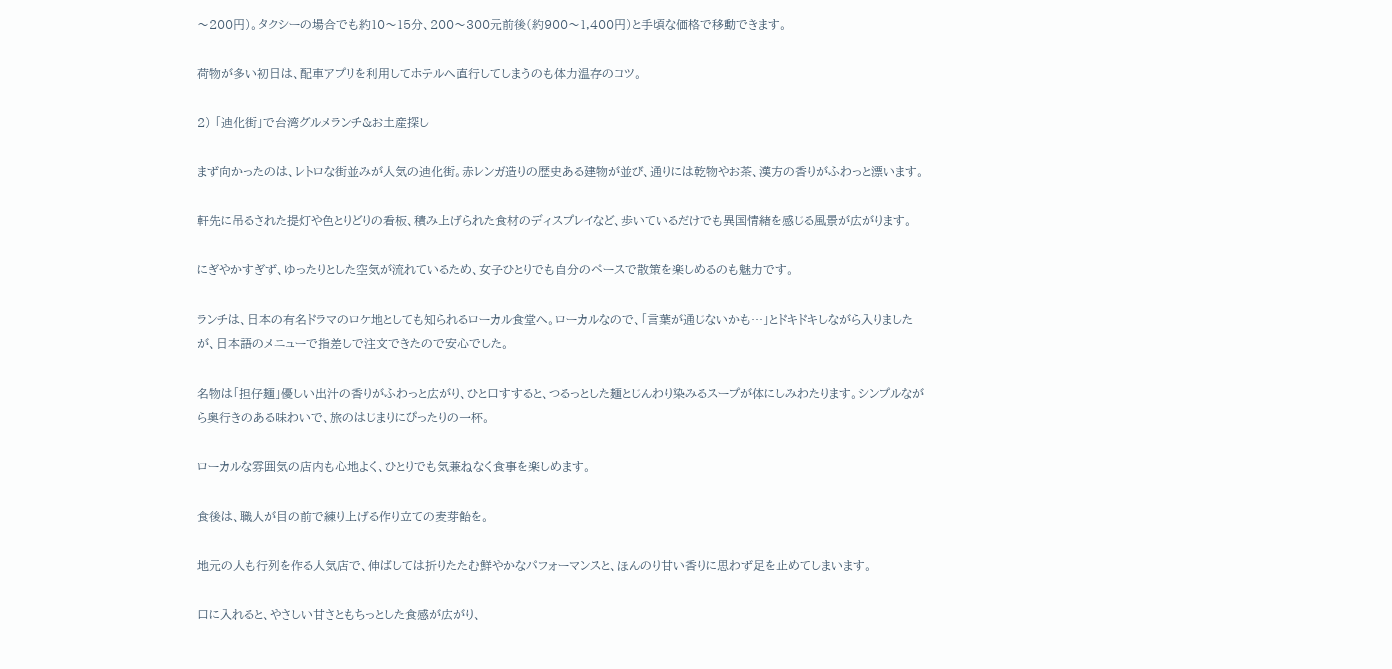〜200円)。タクシーの場合でも約10〜15分、200〜300元前後(約900〜1,400円)と手頃な価格で移動できます。

荷物が多い初日は、配車アプリを利用してホテルへ直行してしまうのも体力温存のコツ。

2) 「迪化街」で台湾グルメランチ&お土産探し

まず向かったのは、レトロな街並みが人気の迪化街。赤レンガ造りの歴史ある建物が並び、通りには乾物やお茶、漢方の香りがふわっと漂います。

軒先に吊るされた提灯や色とりどりの看板、積み上げられた食材のディスプレイなど、歩いているだけでも異国情緒を感じる風景が広がります。

にぎやかすぎず、ゆったりとした空気が流れているため、女子ひとりでも自分のペースで散策を楽しめるのも魅力です。

ランチは、日本の有名ドラマのロケ地としても知られるローカル食堂へ。ローカルなので、「言葉が通じないかも…」とドキドキしながら入りましたが、日本語のメニューで指差しで注文できたので安心でした。

名物は「担仔麺」優しい出汁の香りがふわっと広がり、ひと口すすると、つるっとした麺とじんわり染みるスープが体にしみわたります。シンプルながら奥行きのある味わいで、旅のはじまりにぴったりの一杯。

ローカルな雰囲気の店内も心地よく、ひとりでも気兼ねなく食事を楽しめます。

食後は、職人が目の前で練り上げる作り立ての麦芽飴を。

地元の人も行列を作る人気店で、伸ばしては折りたたむ鮮やかなパフォーマンスと、ほんのり甘い香りに思わず足を止めてしまいます。

口に入れると、やさしい甘さともちっとした食感が広がり、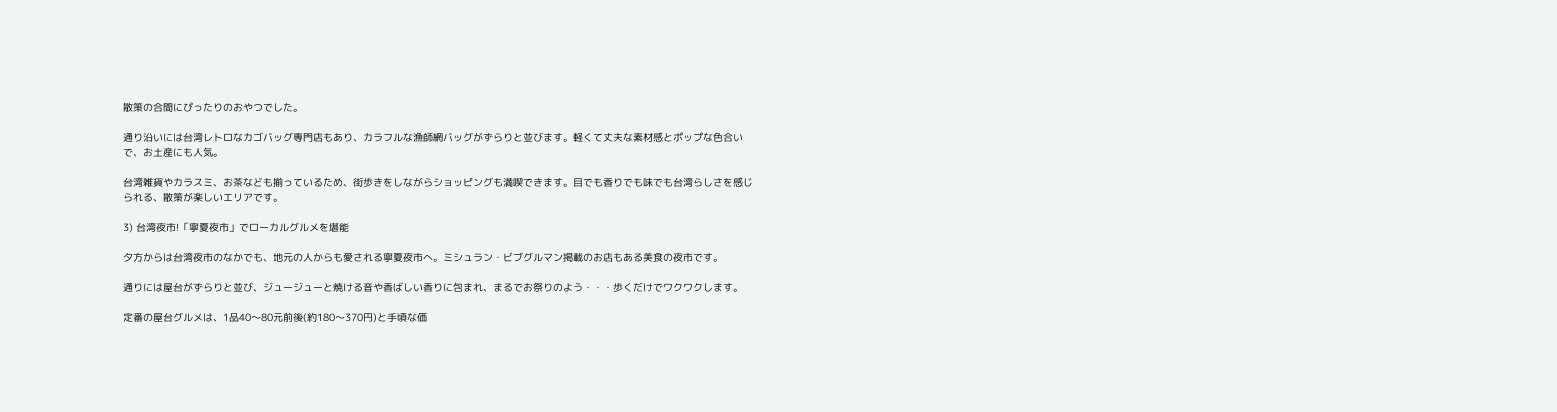散策の合間にぴったりのおやつでした。

通り沿いには台湾レトロなカゴバッグ専門店もあり、カラフルな漁師網バッグがずらりと並びます。軽くて丈夫な素材感とポップな色合いで、お土産にも人気。

台湾雑貨やカラスミ、お茶なども揃っているため、街歩きをしながらショッピングも満喫できます。目でも香りでも味でも台湾らしさを感じられる、散策が楽しいエリアです。

3) 台湾夜市!「寧夏夜市」でローカルグルメを堪能

夕方からは台湾夜市のなかでも、地元の人からも愛される寧夏夜市へ。ミシュラン・ビブグルマン掲載のお店もある美食の夜市です。

通りには屋台がずらりと並び、ジュージューと焼ける音や香ばしい香りに包まれ、まるでお祭りのよう・・・歩くだけでワクワクします。

定番の屋台グルメは、1品40〜80元前後(約180〜370円)と手頃な価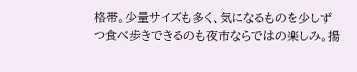格帯。少量サイズも多く、気になるものを少しずつ食べ歩きできるのも夜市ならではの楽しみ。揚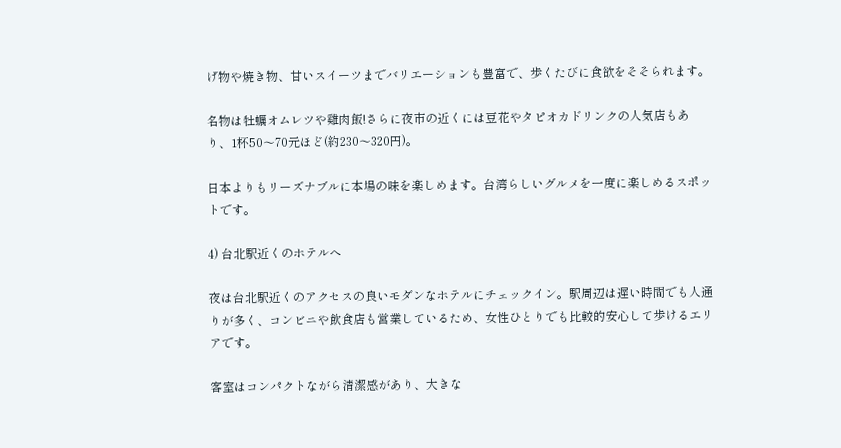げ物や焼き物、甘いスイーツまでバリエーションも豊富で、歩くたびに食欲をそそられます。

名物は牡蠣オムレツや雞肉飯!さらに夜市の近くには豆花やタピオカドリンクの人気店もあり、1杯50〜70元ほど(約230〜320円)。

日本よりもリーズナブルに本場の味を楽しめます。台湾らしいグルメを一度に楽しめるスポットです。

4) 台北駅近くのホテルへ

夜は台北駅近くのアクセスの良いモダンなホテルにチェックイン。駅周辺は遅い時間でも人通りが多く、コンビニや飲食店も営業しているため、女性ひとりでも比較的安心して歩けるエリアです。

客室はコンパクトながら清潔感があり、大きな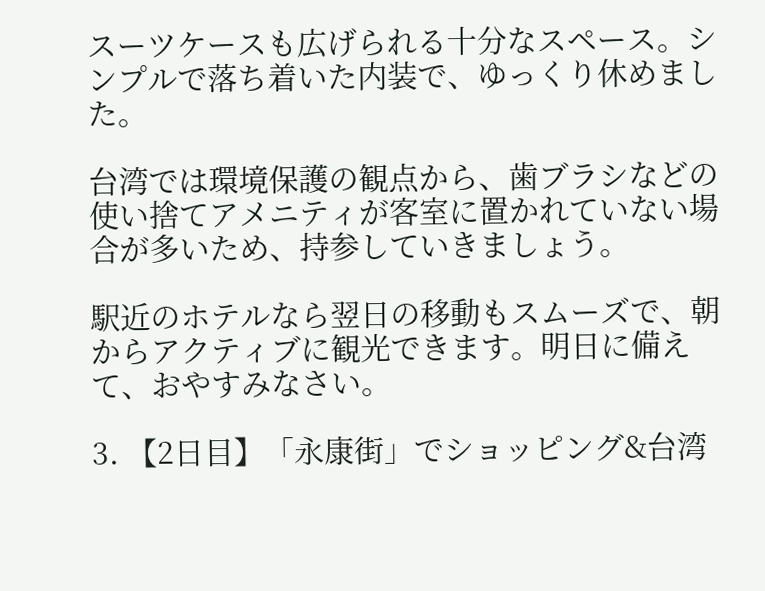スーツケースも広げられる十分なスペース。シンプルで落ち着いた内装で、ゆっくり休めました。

台湾では環境保護の観点から、歯ブラシなどの使い捨てアメニティが客室に置かれていない場合が多いため、持参していきましょう。

駅近のホテルなら翌日の移動もスムーズで、朝からアクティブに観光できます。明日に備えて、おやすみなさい。

3. 【2日目】「永康街」でショッピング&台湾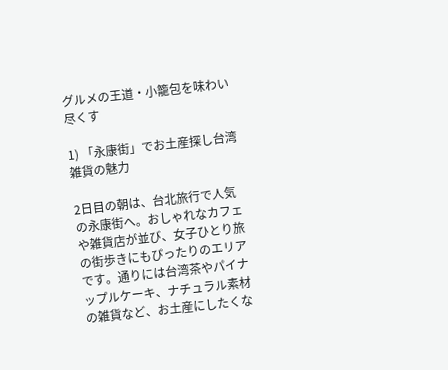グルメの王道・小籠包を味わい尽くす

1) 「永康街」でお土産探し台湾雑貨の魅力

2日目の朝は、台北旅行で人気の永康街へ。おしゃれなカフェや雑貨店が並び、女子ひとり旅の街歩きにもぴったりのエリアです。通りには台湾茶やパイナップルケーキ、ナチュラル素材の雑貨など、お土産にしたくな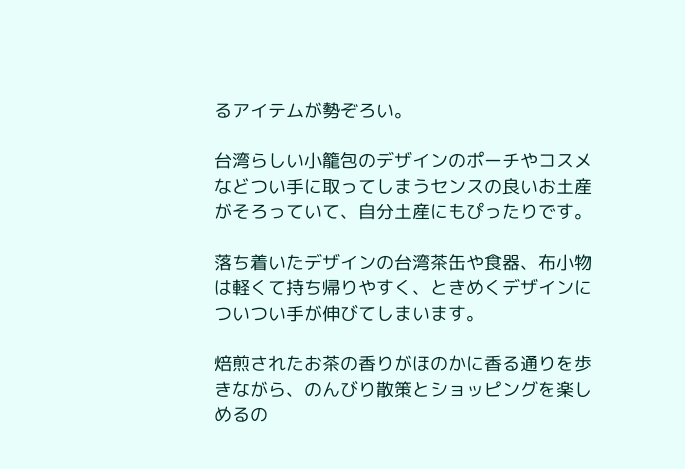るアイテムが勢ぞろい。

台湾らしい小籠包のデザインのポーチやコスメなどつい手に取ってしまうセンスの良いお土産がそろっていて、自分土産にもぴったりです。

落ち着いたデザインの台湾茶缶や食器、布小物は軽くて持ち帰りやすく、ときめくデザインについつい手が伸びてしまいます。

焙煎されたお茶の香りがほのかに香る通りを歩きながら、のんびり散策とショッピングを楽しめるの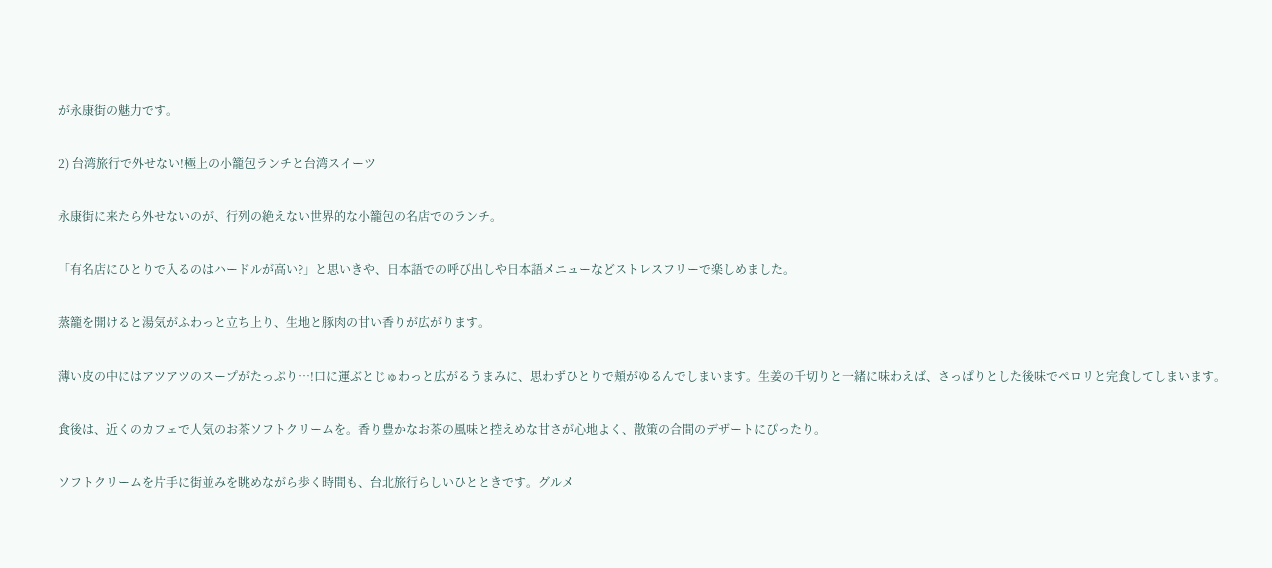が永康街の魅力です。

2) 台湾旅行で外せない!極上の小籠包ランチと台湾スイーツ

永康街に来たら外せないのが、行列の絶えない世界的な小籠包の名店でのランチ。

「有名店にひとりで入るのはハードルが高い?」と思いきや、日本語での呼び出しや日本語メニューなどストレスフリーで楽しめました。

蒸籠を開けると湯気がふわっと立ち上り、生地と豚肉の甘い香りが広がります。

薄い皮の中にはアツアツのスープがたっぷり…!口に運ぶとじゅわっと広がるうまみに、思わずひとりで頬がゆるんでしまいます。生姜の千切りと一緒に味わえば、さっぱりとした後味でペロリと完食してしまいます。

食後は、近くのカフェで人気のお茶ソフトクリームを。香り豊かなお茶の風味と控えめな甘さが心地よく、散策の合間のデザートにぴったり。

ソフトクリームを片手に街並みを眺めながら歩く時間も、台北旅行らしいひとときです。グルメ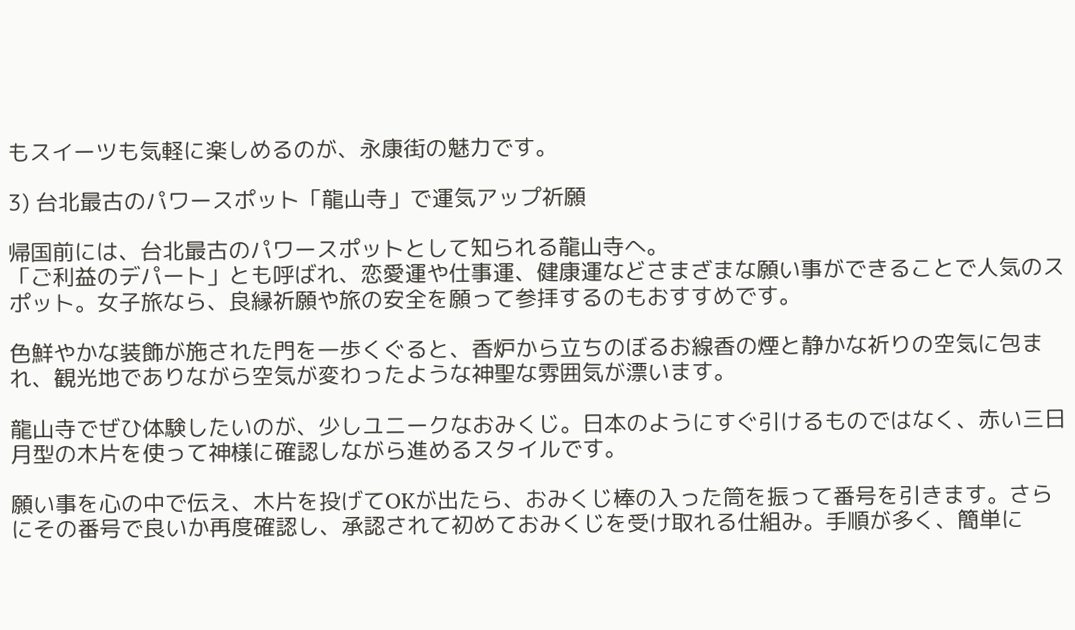もスイーツも気軽に楽しめるのが、永康街の魅力です。

3) 台北最古のパワースポット「龍山寺」で運気アップ祈願

帰国前には、台北最古のパワースポットとして知られる龍山寺へ。
「ご利益のデパート」とも呼ばれ、恋愛運や仕事運、健康運などさまざまな願い事ができることで人気のスポット。女子旅なら、良縁祈願や旅の安全を願って参拝するのもおすすめです。

色鮮やかな装飾が施された門を一歩くぐると、香炉から立ちのぼるお線香の煙と静かな祈りの空気に包まれ、観光地でありながら空気が変わったような神聖な雰囲気が漂います。

龍山寺でぜひ体験したいのが、少しユニークなおみくじ。日本のようにすぐ引けるものではなく、赤い三日月型の木片を使って神様に確認しながら進めるスタイルです。

願い事を心の中で伝え、木片を投げてOKが出たら、おみくじ棒の入った筒を振って番号を引きます。さらにその番号で良いか再度確認し、承認されて初めておみくじを受け取れる仕組み。手順が多く、簡単に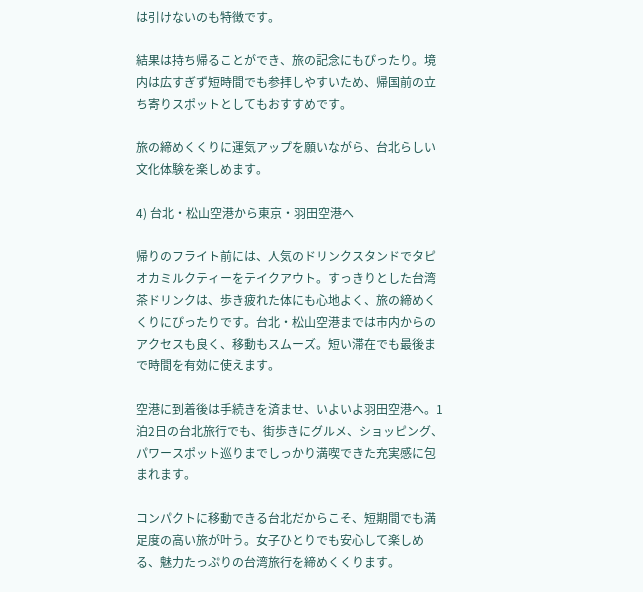は引けないのも特徴です。

結果は持ち帰ることができ、旅の記念にもぴったり。境内は広すぎず短時間でも参拝しやすいため、帰国前の立ち寄りスポットとしてもおすすめです。

旅の締めくくりに運気アップを願いながら、台北らしい文化体験を楽しめます。

4) 台北・松山空港から東京・羽田空港へ

帰りのフライト前には、人気のドリンクスタンドでタピオカミルクティーをテイクアウト。すっきりとした台湾茶ドリンクは、歩き疲れた体にも心地よく、旅の締めくくりにぴったりです。台北・松山空港までは市内からのアクセスも良く、移動もスムーズ。短い滞在でも最後まで時間を有効に使えます。

空港に到着後は手続きを済ませ、いよいよ羽田空港へ。1泊2日の台北旅行でも、街歩きにグルメ、ショッピング、パワースポット巡りまでしっかり満喫できた充実感に包まれます。

コンパクトに移動できる台北だからこそ、短期間でも満足度の高い旅が叶う。女子ひとりでも安心して楽しめる、魅力たっぷりの台湾旅行を締めくくります。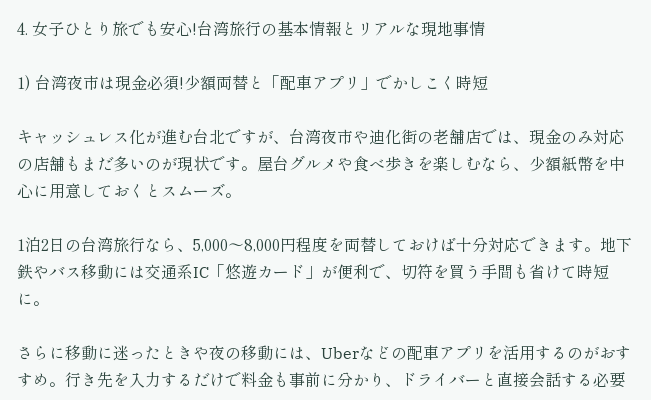4. 女子ひとり旅でも安心!台湾旅行の基本情報とリアルな現地事情

1) 台湾夜市は現金必須!少額両替と「配車アプリ」でかしこく時短

キャッシュレス化が進む台北ですが、台湾夜市や迪化街の老舗店では、現金のみ対応の店舗もまだ多いのが現状です。屋台グルメや食べ歩きを楽しむなら、少額紙幣を中心に用意しておくとスムーズ。

1泊2日の台湾旅行なら、5,000〜8,000円程度を両替しておけば十分対応できます。地下鉄やバス移動には交通系IC「悠遊カード」が便利で、切符を買う手間も省けて時短に。

さらに移動に迷ったときや夜の移動には、Uberなどの配車アプリを活用するのがおすすめ。行き先を入力するだけで料金も事前に分かり、ドライバーと直接会話する必要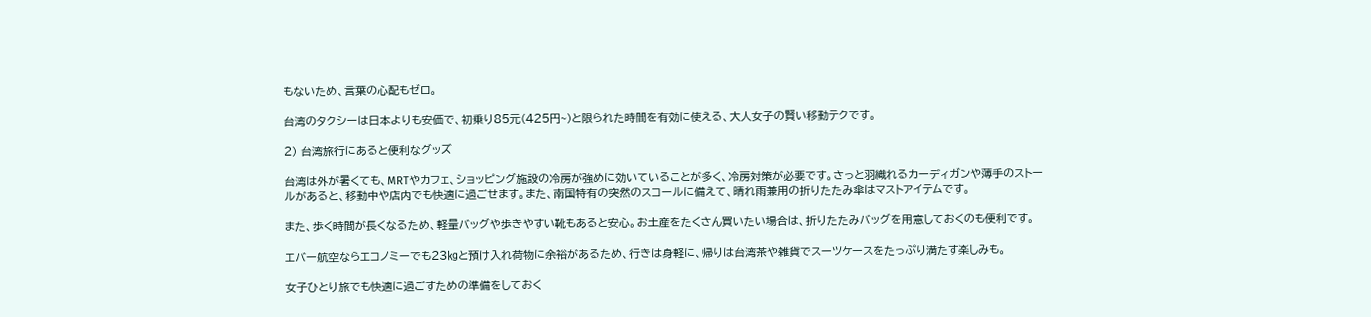もないため、言葉の心配もゼロ。

台湾のタクシーは日本よりも安価で、初乗り85元(425円~)と限られた時間を有効に使える、大人女子の賢い移動テクです。

2) 台湾旅行にあると便利なグッズ

台湾は外が暑くても、MRTやカフェ、ショッピング施設の冷房が強めに効いていることが多く、冷房対策が必要です。さっと羽織れるカーディガンや薄手のストールがあると、移動中や店内でも快適に過ごせます。また、南国特有の突然のスコールに備えて、晴れ雨兼用の折りたたみ傘はマストアイテムです。

また、歩く時間が長くなるため、軽量バッグや歩きやすい靴もあると安心。お土産をたくさん買いたい場合は、折りたたみバッグを用意しておくのも便利です。

エバー航空ならエコノミーでも23㎏と預け入れ荷物に余裕があるため、行きは身軽に、帰りは台湾茶や雑貨でスーツケースをたっぷり満たす楽しみも。

女子ひとり旅でも快適に過ごすための準備をしておく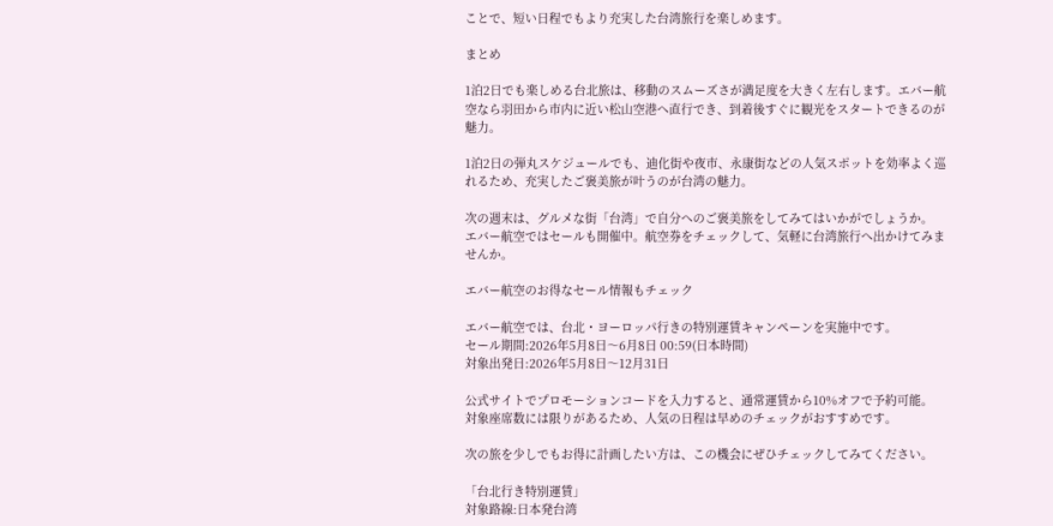ことで、短い日程でもより充実した台湾旅行を楽しめます。

まとめ

1泊2日でも楽しめる台北旅は、移動のスムーズさが満足度を大きく左右します。エバー航空なら羽田から市内に近い松山空港へ直行でき、到着後すぐに観光をスタートできるのが魅力。

1泊2日の弾丸スケジュールでも、迪化街や夜市、永康街などの人気スポットを効率よく巡れるため、充実したご褒美旅が叶うのが台湾の魅力。

次の週末は、グルメな街「台湾」で自分へのご褒美旅をしてみてはいかがでしょうか。
エバー航空ではセールも開催中。航空券をチェックして、気軽に台湾旅行へ出かけてみませんか。

エバー航空のお得なセール情報もチェック

エバー航空では、台北・ヨーロッパ行きの特別運賃キャンペーンを実施中です。
セール期間:2026年5月8日〜6月8日 00:59(日本時間)
対象出発日:2026年5月8日〜12月31日

公式サイトでプロモーションコードを入力すると、通常運賃から10%オフで予約可能。
対象座席数には限りがあるため、人気の日程は早めのチェックがおすすめです。

次の旅を少しでもお得に計画したい方は、この機会にぜひチェックしてみてください。

「台北行き特別運賃」
対象路線:日本発台湾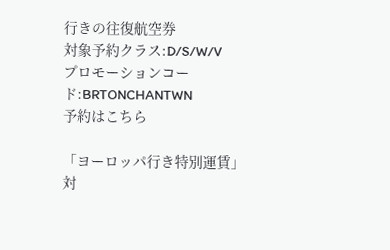行きの往復航空券
対象予約クラス:D/S/W/V
プロモーションコード:BRTONCHANTWN
予約はこちら

「ヨーロッパ行き特別運賃」
対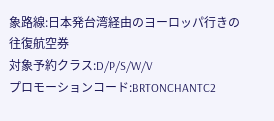象路線:日本発台湾経由のヨーロッパ行きの往復航空券
対象予約クラス:D/P/S/W/V
プロモーションコード:BRTONCHANTC2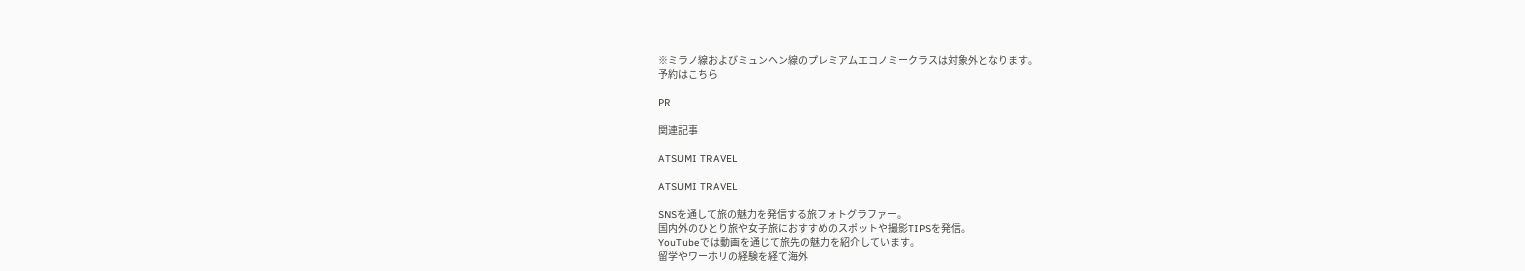※ミラノ線およびミュンヘン線のプレミアムエコノミークラスは対象外となります。
予約はこちら

PR

関連記事

ATSUMI TRAVEL

ATSUMI TRAVEL

SNSを通して旅の魅力を発信する旅フォトグラファー。
国内外のひとり旅や女子旅におすすめのスポットや撮影TIPSを発信。
YouTubeでは動画を通じて旅先の魅力を紹介しています。
留学やワーホリの経験を経て海外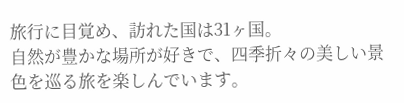旅行に目覚め、訪れた国は31ヶ国。
自然が豊かな場所が好きで、四季折々の美しい景色を巡る旅を楽しんでいます。